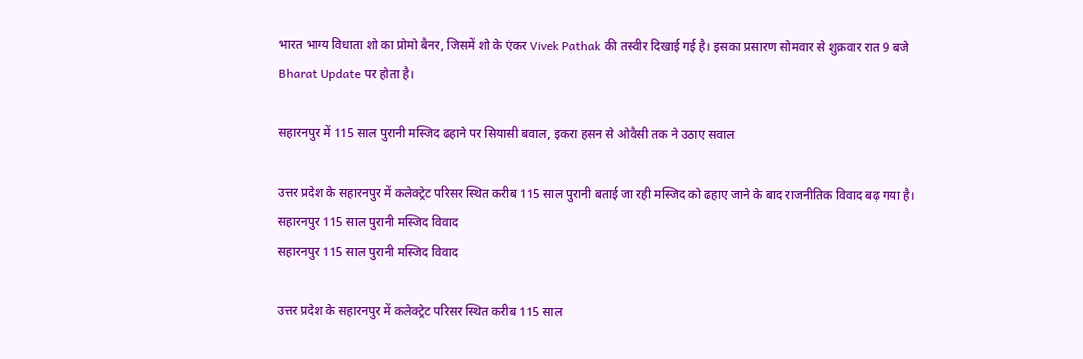भारत भाग्य विधाता शो का प्रोमो बैनर, जिसमें शो के एंकर Vivek Pathak की तस्वीर दिखाई गई है। इसका प्रसारण सोमवार से शुक्रवार रात 9 बजे Bharat Update पर होता है।

सहारनपुर में 115 साल पुरानी मस्जिद ढहाने पर सियासी बवाल, इकरा हसन से ओवैसी तक ने उठाए सवाल

उत्तर प्रदेश के सहारनपुर में कलेक्ट्रेट परिसर स्थित करीब 115 साल पुरानी बताई जा रही मस्जिद को ढहाए जाने के बाद राजनीतिक विवाद बढ़ गया है।
सहारनपुर 115 साल पुरानी मस्जिद विवाद
सहारनपुर 115 साल पुरानी मस्जिद विवाद

उत्तर प्रदेश के सहारनपुर में कलेक्ट्रेट परिसर स्थित करीब 115 साल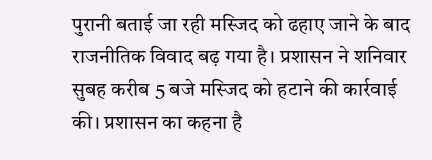पुरानी बताई जा रही मस्जिद को ढहाए जाने के बाद राजनीतिक विवाद बढ़ गया है। प्रशासन ने शनिवार सुबह करीब 5 बजे मस्जिद को हटाने की कार्रवाई की। प्रशासन का कहना है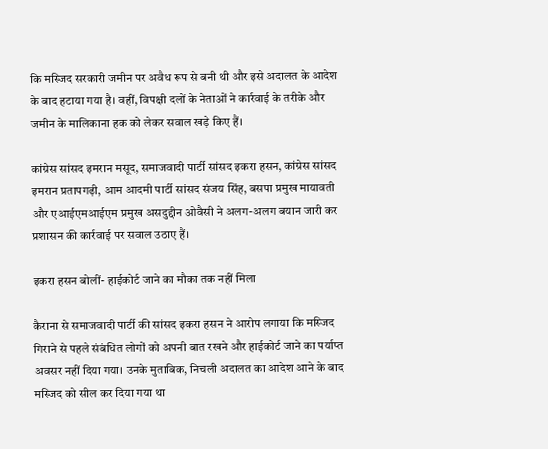कि मस्जिद सरकारी जमीन पर अवैध रूप से बनी थी और इसे अदालत के आदेश के बाद हटाया गया है। वहीं, विपक्षी दलों के नेताओं ने कार्रवाई के तरीके और जमीन के मालिकाना हक को लेकर सवाल खड़े किए हैं।

कांग्रेस सांसद इमरान मसूद, समाजवादी पार्टी सांसद इकरा हसन, कांग्रेस सांसद इमरान प्रतापगढ़ी, आम आदमी पार्टी सांसद संजय सिंह, बसपा प्रमुख मायावती और एआईएमआईएम प्रमुख असदुद्दीन ओवैसी ने अलग-अलग बयान जारी कर प्रशासन की कार्रवाई पर सवाल उठाए हैं।

इकरा हसन बोलीं- हाईकोर्ट जाने का मौका तक नहीं मिला

कैराना से समाजवादी पार्टी की सांसद इकरा हसन ने आरोप लगाया कि मस्जिद गिराने से पहले संबंधित लोगों को अपनी बात रखने और हाईकोर्ट जाने का पर्याप्त अवसर नहीं दिया गया। उनके मुताबिक, निचली अदालत का आदेश आने के बाद मस्जिद को सील कर दिया गया था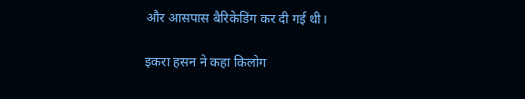और आसपास बैरिकेडिंग कर दी गई थी।

इकरा हसन ने कहा किलोग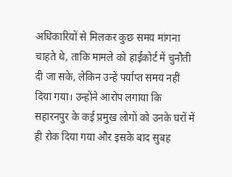अधिकारियों से मिलकर कुछ समय मांगना चाहते थे, ताकि मामले को हाईकोर्ट में चुनौती दी जा सके, लेकिन उन्हें पर्याप्त समय नहीं दिया गया। उन्होंने आरोप लगाया कि सहारनपुर के कई प्रमुख लोगों को उनके घरों में ही रोक दिया गया और इसके बाद सुबह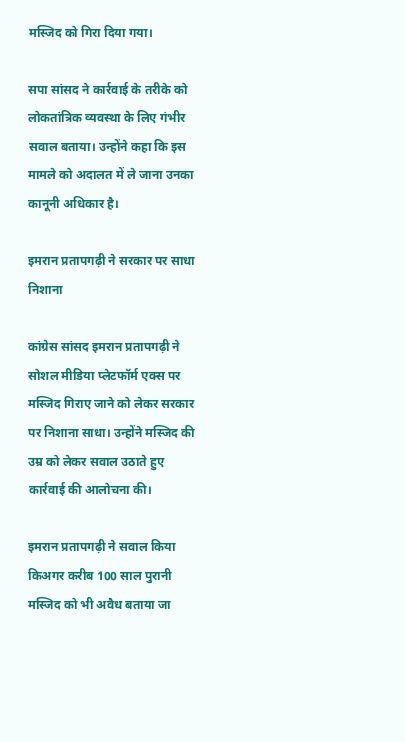मस्जिद को गिरा दिया गया।

सपा सांसद ने कार्रवाई के तरीके को लोकतांत्रिक व्यवस्था के लिए गंभीर सवाल बताया। उन्होंने कहा कि इस मामले को अदालत में ले जाना उनका कानूनी अधिकार है।

इमरान प्रतापगढ़ी ने सरकार पर साधा निशाना

कांग्रेस सांसद इमरान प्रतापगढ़ी ने सोशल मीडिया प्लेटफॉर्म एक्स पर मस्जिद गिराए जाने को लेकर सरकार पर निशाना साधा। उन्होंने मस्जिद की उम्र को लेकर सवाल उठाते हुए कार्रवाई की आलोचना की।

इमरान प्रतापगढ़ी ने सवाल किया किअगर करीब 100 साल पुरानी मस्जिद को भी अवैध बताया जा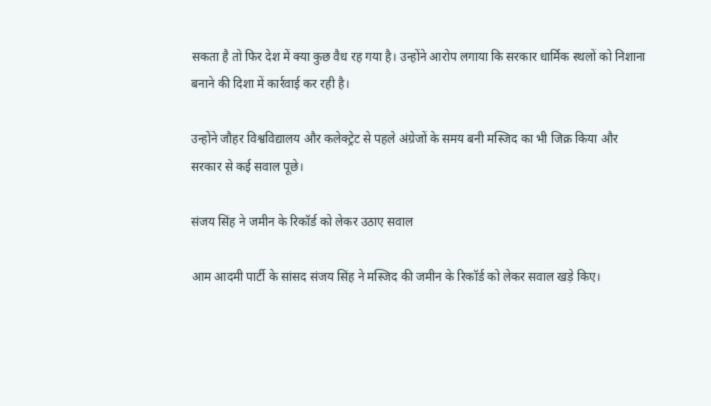सकता है तो फिर देश में क्या कुछ वैध रह गया है। उन्होंने आरोप लगाया कि सरकार धार्मिक स्थलों को निशाना बनाने की दिशा में कार्रवाई कर रही है।

उन्होंने जौहर विश्वविद्यालय और कलेक्ट्रेट से पहले अंग्रेजों के समय बनी मस्जिद का भी जिक्र किया और सरकार से कई सवाल पूछे।

संजय सिंह ने जमीन के रिकॉर्ड को लेकर उठाए सवाल

आम आदमी पार्टी के सांसद संजय सिंह ने मस्जिद की जमीन के रिकॉर्ड को लेकर सवाल खड़े किए।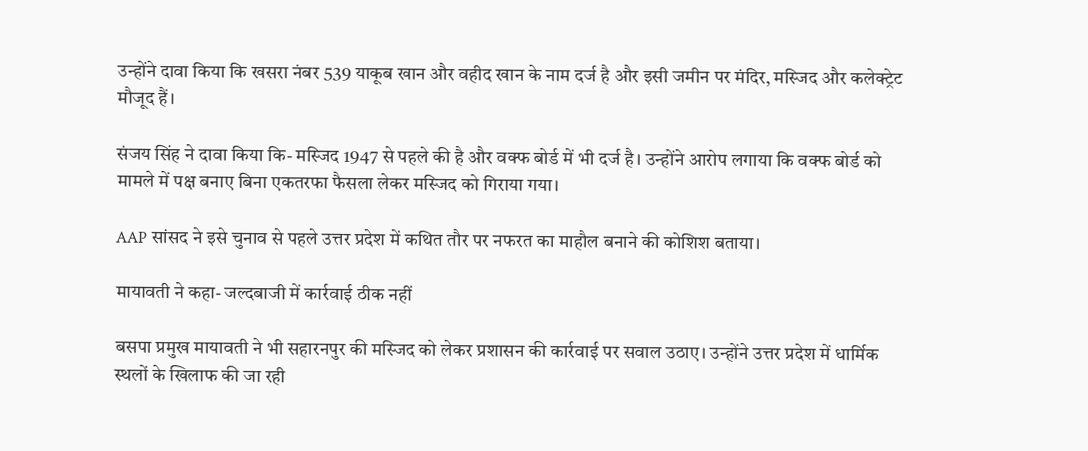उन्होंने दावा किया कि खसरा नंबर 539 याकूब खान और वहीद खान के नाम दर्ज है और इसी जमीन पर मंदिर, मस्जिद और कलेक्ट्रेट मौजूद हैं।

संजय सिंह ने दावा किया कि- मस्जिद 1947 से पहले की है और वक्फ बोर्ड में भी दर्ज है। उन्होंने आरोप लगाया कि वक्फ बोर्ड को मामले में पक्ष बनाए बिना एकतरफा फैसला लेकर मस्जिद को गिराया गया।

AAP सांसद ने इसे चुनाव से पहले उत्तर प्रदेश में कथित तौर पर नफरत का माहौल बनाने की कोशिश बताया।

मायावती ने कहा- जल्दबाजी में कार्रवाई ठीक नहीं

बसपा प्रमुख मायावती ने भी सहारनपुर की मस्जिद को लेकर प्रशासन की कार्रवाई पर सवाल उठाए। उन्होंने उत्तर प्रदेश में धार्मिक स्थलों के खिलाफ की जा रही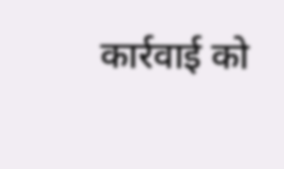कार्रवाई को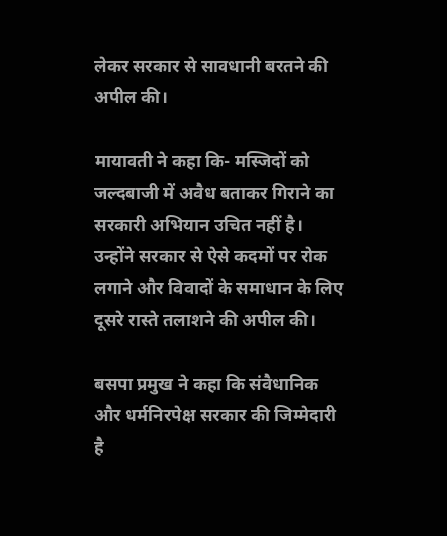लेकर सरकार से सावधानी बरतने की अपील की।

मायावती ने कहा कि- मस्जिदों को जल्दबाजी में अवैध बताकर गिराने का सरकारी अभियान उचित नहीं है। उन्होंने सरकार से ऐसे कदमों पर रोक लगाने और विवादों के समाधान के लिए दूसरे रास्ते तलाशने की अपील की।

बसपा प्रमुख ने कहा कि संवैधानिक और धर्मनिरपेक्ष सरकार की जिम्मेदारी है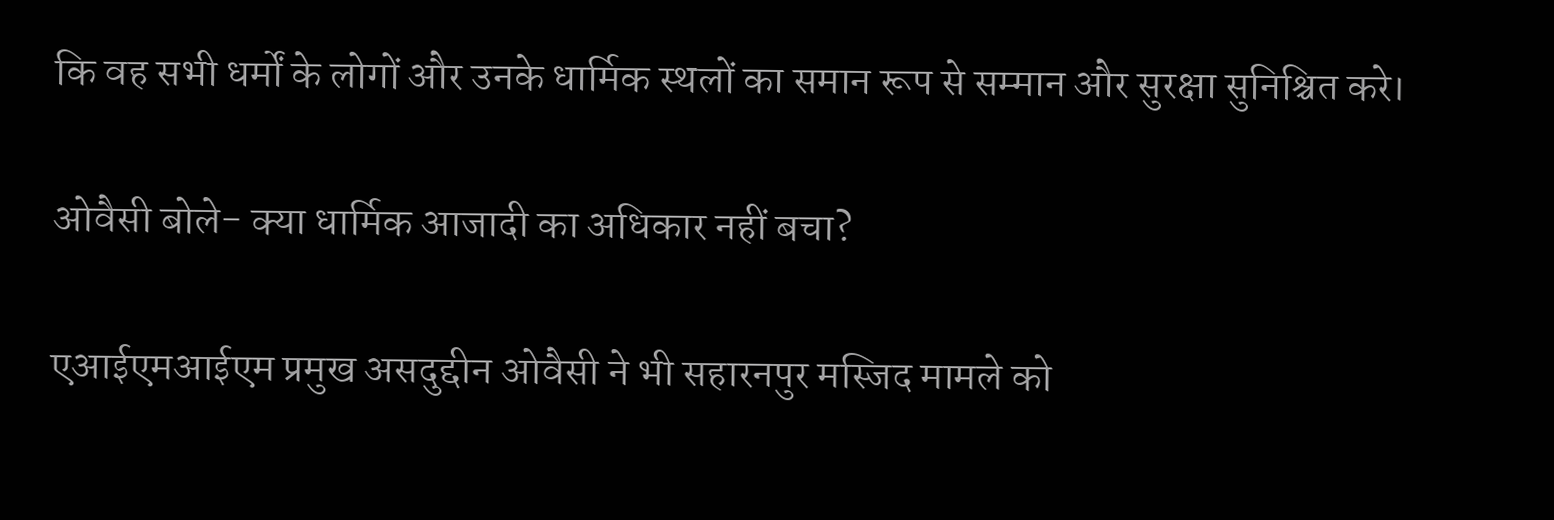कि वह सभी धर्मों के लोगों और उनके धार्मिक स्थलों का समान रूप से सम्मान और सुरक्षा सुनिश्चित करे।

ओवैसी बोले- क्या धार्मिक आजादी का अधिकार नहीं बचा?

एआईएमआईएम प्रमुख असदुद्दीन ओवैसी ने भी सहारनपुर मस्जिद मामले को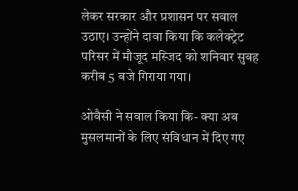लेकर सरकार और प्रशासन पर सवाल उठाए। उन्होंने दावा किया कि कलेक्ट्रेट परिसर में मौजूद मस्जिद को शनिवार सुबह करीब 5 बजे गिराया गया।

ओवैसी ने सवाल किया कि- क्या अब मुसलमानों के लिए संविधान में दिए गए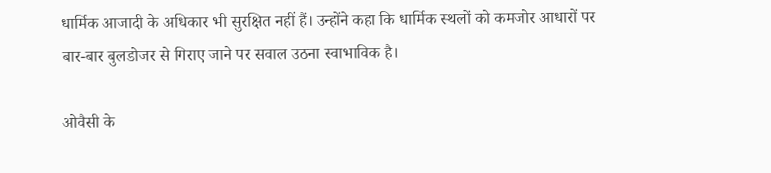धार्मिक आजादी के अधिकार भी सुरक्षित नहीं हैं। उन्होंने कहा कि धार्मिक स्थलों को कमजोर आधारों पर बार-बार बुलडोजर से गिराए जाने पर सवाल उठना स्वाभाविक है।

ओवैसी के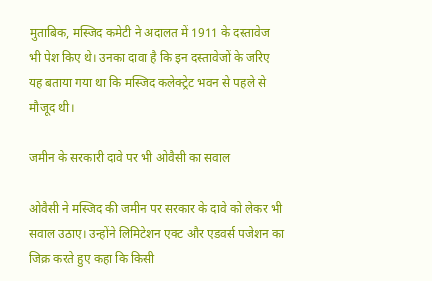मुताबिक, मस्जिद कमेटी ने अदालत में 1911 के दस्तावेज भी पेश किए थे। उनका दावा है कि इन दस्तावेजों के जरिए यह बताया गया था कि मस्जिद कलेक्ट्रेट भवन से पहले से मौजूद थी।

जमीन के सरकारी दावे पर भी ओवैसी का सवाल

ओवैसी ने मस्जिद की जमीन पर सरकार के दावे को लेकर भी सवाल उठाए। उन्होंने लिमिटेशन एक्ट और एडवर्स पजेशन का जिक्र करते हुए कहा कि किसी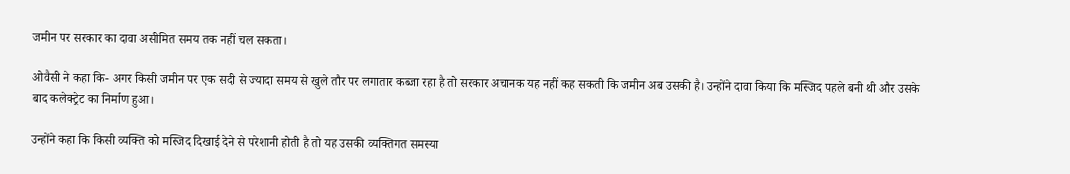जमीन पर सरकार का दावा असीमित समय तक नहीं चल सकता।

ओवैसी ने कहा कि- अगर किसी जमीन पर एक सदी से ज्यादा समय से खुले तौर पर लगातार कब्जा रहा है तो सरकार अचानक यह नहीं कह सकती कि जमीन अब उसकी है। उन्होंने दावा किया कि मस्जिद पहले बनी थी और उसके बाद कलेक्ट्रेट का निर्माण हुआ।

उन्होंने कहा कि किसी व्यक्ति को मस्जिद दिखाई देने से परेशानी होती है तो यह उसकी व्यक्तिगत समस्या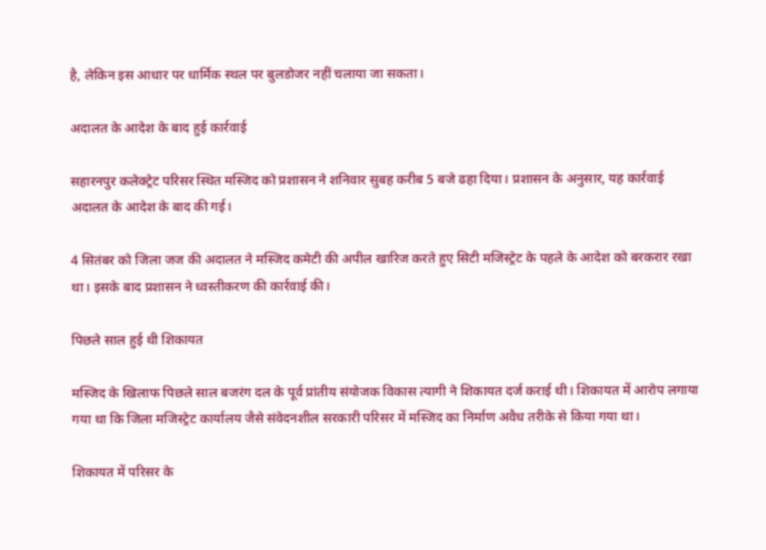है, लेकिन इस आधार पर धार्मिक स्थल पर बुलडोजर नहीं चलाया जा सकता।

अदालत के आदेश के बाद हुई कार्रवाई

सहारनपुर कलेक्ट्रेट परिसर स्थित मस्जिद को प्रशासन ने शनिवार सुबह करीब 5 बजे ढहा दिया। प्रशासन के अनुसार, यह कार्रवाई अदालत के आदेश के बाद की गई।

4 सितंबर को जिला जज की अदालत ने मस्जिद कमेटी की अपील खारिज करते हुए सिटी मजिस्ट्रेट के पहले के आदेश को बरकरार रखा था। इसके बाद प्रशासन ने ध्वस्तीकरण की कार्रवाई की।

पिछले साल हुई थी शिकायत

मस्जिद के खिलाफ पिछले साल बजरंग दल के पूर्व प्रांतीय संयोजक विकास त्यागी ने शिकायत दर्ज कराई थी। शिकायत में आरोप लगाया गया था कि जिला मजिस्ट्रेट कार्यालय जैसे संवेदनशील सरकारी परिसर में मस्जिद का निर्माण अवैध तरीके से किया गया था।

शिकायत में परिसर के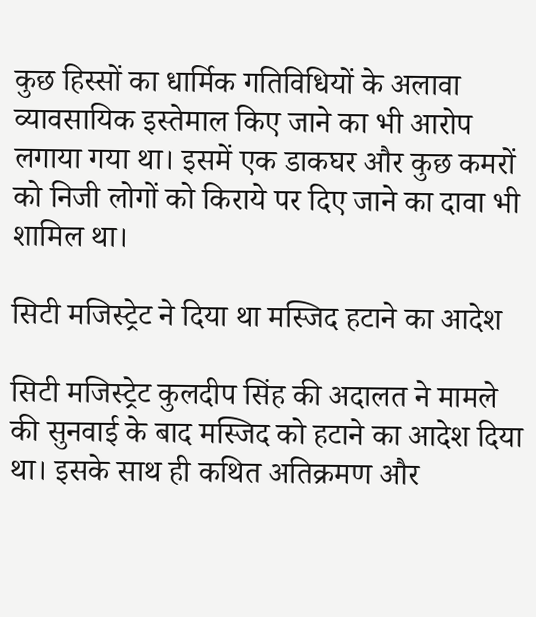कुछ हिस्सों का धार्मिक गतिविधियों के अलावा व्यावसायिक इस्तेमाल किए जाने का भी आरोप लगाया गया था। इसमें एक डाकघर और कुछ कमरों को निजी लोगों को किराये पर दिए जाने का दावा भी शामिल था।

सिटी मजिस्ट्रेट ने दिया था मस्जिद हटाने का आदेश

सिटी मजिस्ट्रेट कुलदीप सिंह की अदालत ने मामले की सुनवाई के बाद मस्जिद को हटाने का आदेश दिया था। इसके साथ ही कथित अतिक्रमण और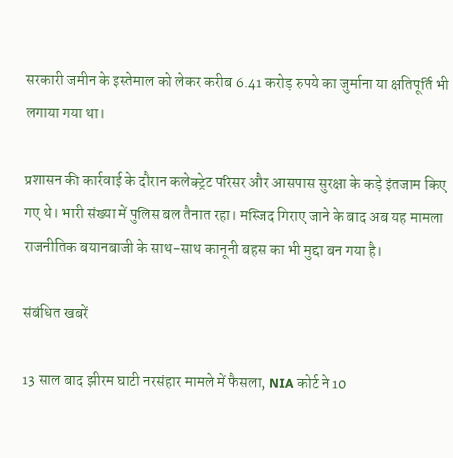सरकारी जमीन के इस्तेमाल को लेकर करीब 6.41 करोड़ रुपये का जुर्माना या क्षतिपूर्ति भी लगाया गया था।

प्रशासन की कार्रवाई के दौरान कलेक्ट्रेट परिसर और आसपास सुरक्षा के कड़े इंतजाम किए गए थे। भारी संख्या में पुलिस बल तैनात रहा। मस्जिद गिराए जाने के बाद अब यह मामला राजनीतिक बयानबाजी के साथ-साथ कानूनी बहस का भी मुद्दा बन गया है।

संबंधित खबरें

13 साल बाद झीरम घाटी नरसंहार मामले में फैसला, NIA कोर्ट ने 10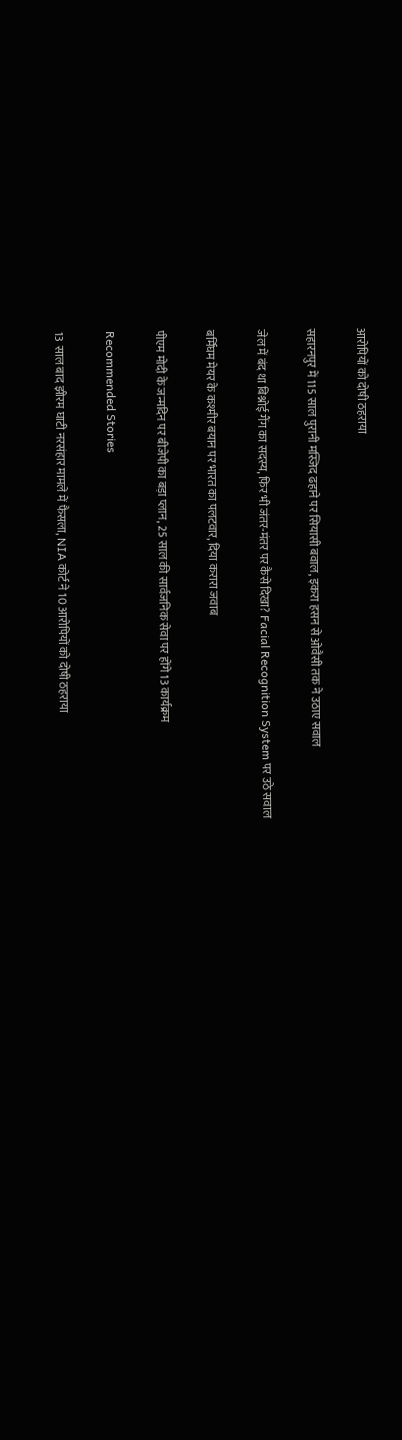आरोपियों को दोषी ठहराया

सहारनपुर में 115 साल पुरानी मस्जिद ढहाने पर सियासी बवाल, इकरा हसन से ओवैसी तक ने उठाए सवाल

जेल में बंद था बिश्नोई गैंग का सदस्य, फिर भी जंतर-मंतर पर कैसे दिखा? Facial Recognition System पर उठे सवाल

बर्मिंघम मेयर के कश्मीर बयान पर भारत का पलटवार, दिया करारा जवाब

पीएम मोदी के जन्मदिन पर बीजेपी का बड़ा प्लान, 25 साल की सार्वजनिक सेवा पर होंगे 13 कार्यक्रम

Recommended Stories

13 साल बाद झीरम घाटी नरसंहार मामले में फैसला, NIA कोर्ट ने 10 आरोपियों को दोषी ठहराया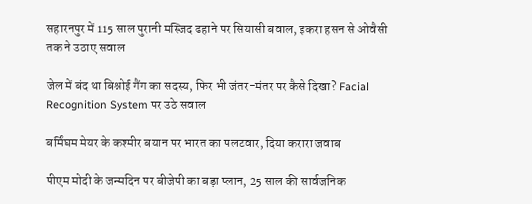सहारनपुर में 115 साल पुरानी मस्जिद ढहाने पर सियासी बवाल, इकरा हसन से ओवैसी तक ने उठाए सवाल

जेल में बंद था बिश्नोई गैंग का सदस्य, फिर भी जंतर-मंतर पर कैसे दिखा? Facial Recognition System पर उठे सवाल

बर्मिंघम मेयर के कश्मीर बयान पर भारत का पलटवार, दिया करारा जवाब

पीएम मोदी के जन्मदिन पर बीजेपी का बड़ा प्लान, 25 साल की सार्वजनिक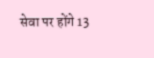सेवा पर होंगे 13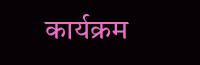कार्यक्रम